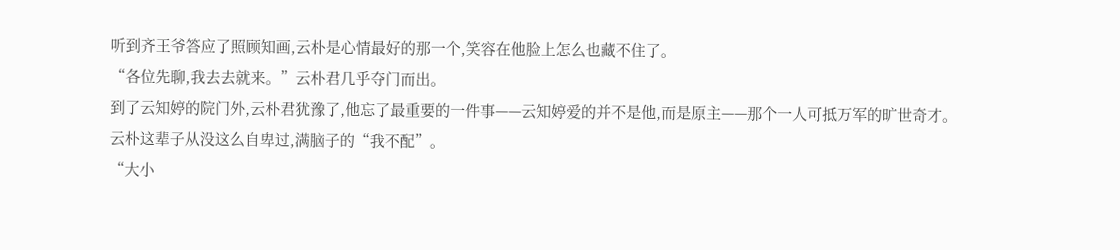听到齐王爷答应了照顾知画,云朴是心情最好的那一个,笑容在他脸上怎么也藏不住了。
“各位先聊,我去去就来。”云朴君几乎夺门而出。
到了云知婷的院门外,云朴君犹豫了,他忘了最重要的一件事——云知婷爱的并不是他,而是原主——那个一人可抵万军的旷世奇才。
云朴这辈子从没这么自卑过,满脑子的“我不配”。
“大小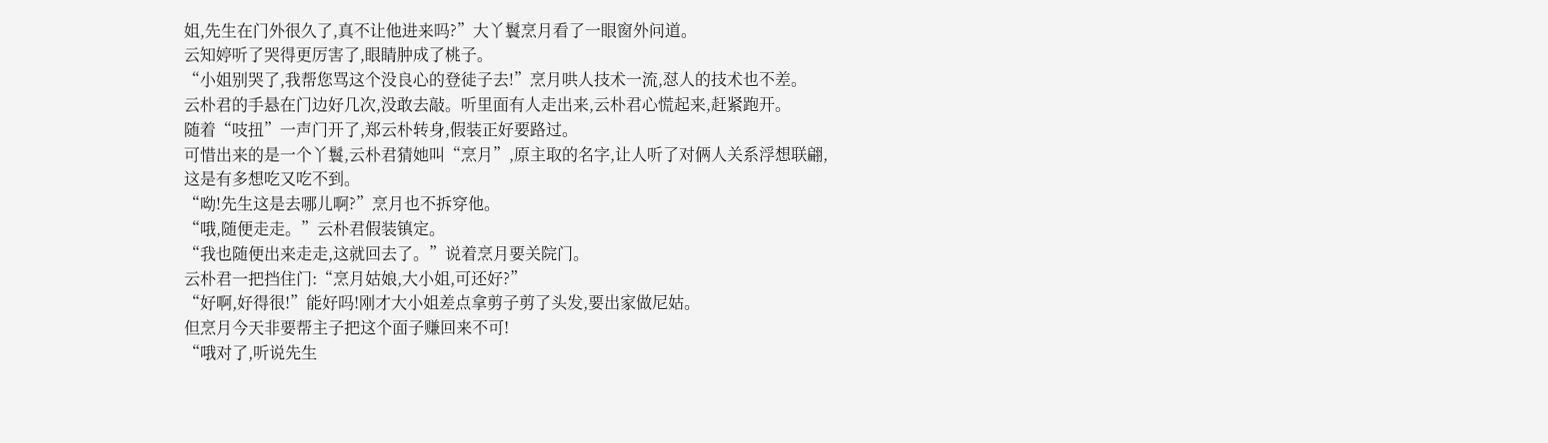姐,先生在门外很久了,真不让他进来吗?”大丫鬟烹月看了一眼窗外问道。
云知婷听了哭得更厉害了,眼睛肿成了桃子。
“小姐别哭了,我帮您骂这个没良心的登徒子去!”烹月哄人技术一流,怼人的技术也不差。
云朴君的手悬在门边好几次,没敢去敲。听里面有人走出来,云朴君心慌起来,赶紧跑开。
随着“吱扭”一声门开了,郑云朴转身,假装正好要路过。
可惜出来的是一个丫鬟,云朴君猜她叫“烹月”,原主取的名字,让人听了对俩人关系浮想联翩,这是有多想吃又吃不到。
“呦!先生这是去哪儿啊?”烹月也不拆穿他。
“哦,随便走走。”云朴君假装镇定。
“我也随便出来走走,这就回去了。”说着烹月要关院门。
云朴君一把挡住门:“烹月姑娘,大小姐,可还好?”
“好啊,好得很!”能好吗!刚才大小姐差点拿剪子剪了头发,要出家做尼姑。
但烹月今天非要帮主子把这个面子赚回来不可!
“哦对了,听说先生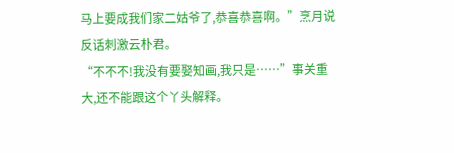马上要成我们家二姑爷了,恭喜恭喜啊。”烹月说反话刺激云朴君。
“不不不!我没有要娶知画,我只是……”事关重大,还不能跟这个丫头解释。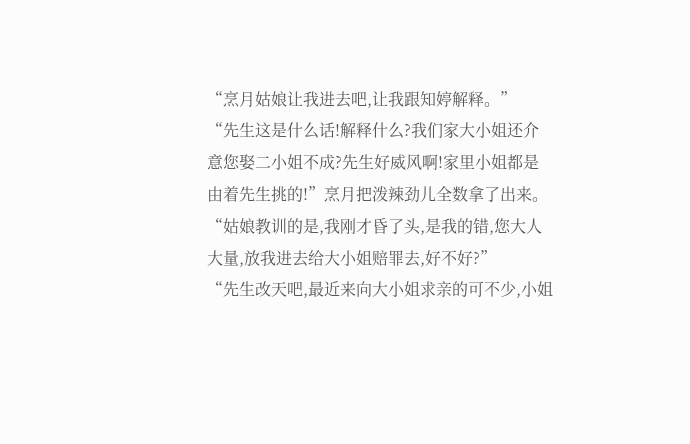“烹月姑娘让我进去吧,让我跟知婷解释。”
“先生这是什么话!解释什么?我们家大小姐还介意您娶二小姐不成?先生好威风啊!家里小姐都是由着先生挑的!”烹月把泼辣劲儿全数拿了出来。
“姑娘教训的是,我刚才昏了头,是我的错,您大人大量,放我进去给大小姐赔罪去,好不好?”
“先生改天吧,最近来向大小姐求亲的可不少,小姐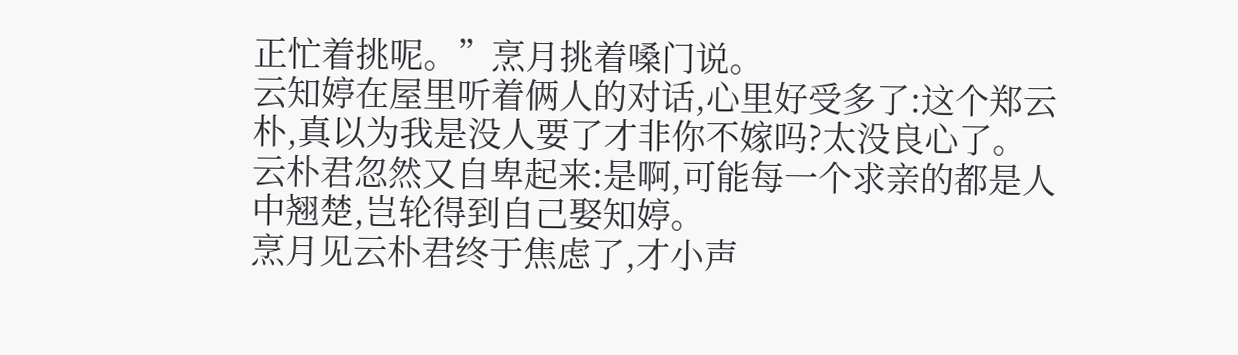正忙着挑呢。”烹月挑着嗓门说。
云知婷在屋里听着俩人的对话,心里好受多了:这个郑云朴,真以为我是没人要了才非你不嫁吗?太没良心了。
云朴君忽然又自卑起来:是啊,可能每一个求亲的都是人中翘楚,岂轮得到自己娶知婷。
烹月见云朴君终于焦虑了,才小声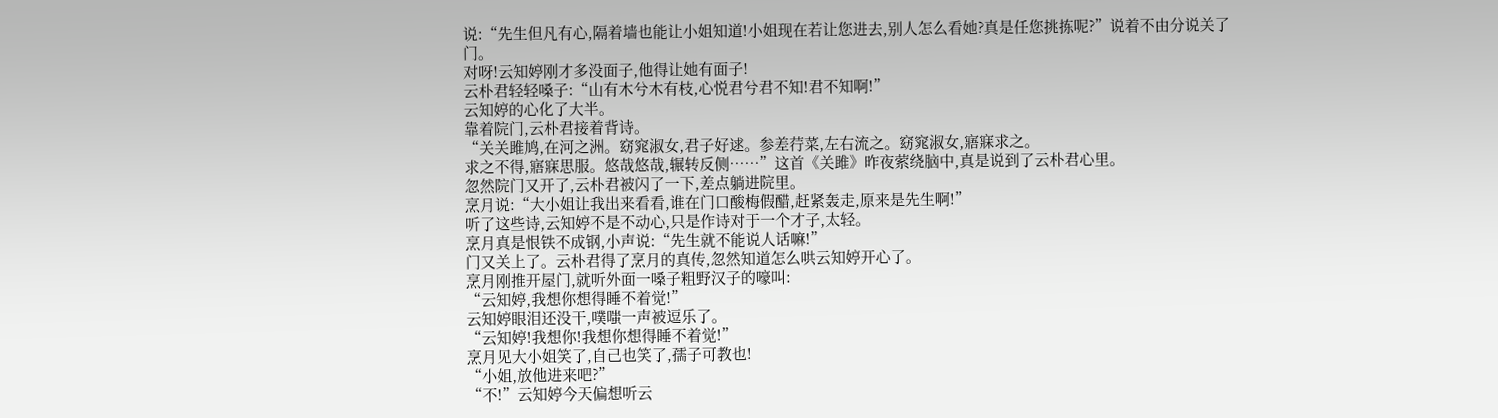说:“先生但凡有心,隔着墙也能让小姐知道!小姐现在若让您进去,别人怎么看她?真是任您挑拣呢?”说着不由分说关了门。
对呀!云知婷刚才多没面子,他得让她有面子!
云朴君轻轻嗓子:“山有木兮木有枝,心悦君兮君不知!君不知啊!”
云知婷的心化了大半。
靠着院门,云朴君接着背诗。
“关关雎鸠,在河之洲。窈窕淑女,君子好逑。参差荇菜,左右流之。窈窕淑女,寤寐求之。
求之不得,寤寐思服。悠哉悠哉,辗转反侧……”这首《关雎》昨夜萦绕脑中,真是说到了云朴君心里。
忽然院门又开了,云朴君被闪了一下,差点躺进院里。
烹月说:“大小姐让我出来看看,谁在门口酸梅假醋,赶紧轰走,原来是先生啊!”
听了这些诗,云知婷不是不动心,只是作诗对于一个才子,太轻。
烹月真是恨铁不成钢,小声说:“先生就不能说人话嘛!”
门又关上了。云朴君得了烹月的真传,忽然知道怎么哄云知婷开心了。
烹月刚推开屋门,就听外面一嗓子粗野汉子的嚎叫:
“云知婷,我想你想得睡不着觉!”
云知婷眼泪还没干,噗嗤一声被逗乐了。
“云知婷!我想你!我想你想得睡不着觉!”
烹月见大小姐笑了,自己也笑了,孺子可教也!
“小姐,放他进来吧?”
“不!”云知婷今天偏想听云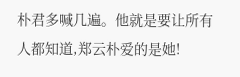朴君多喊几遍。他就是要让所有人都知道,郑云朴爱的是她!